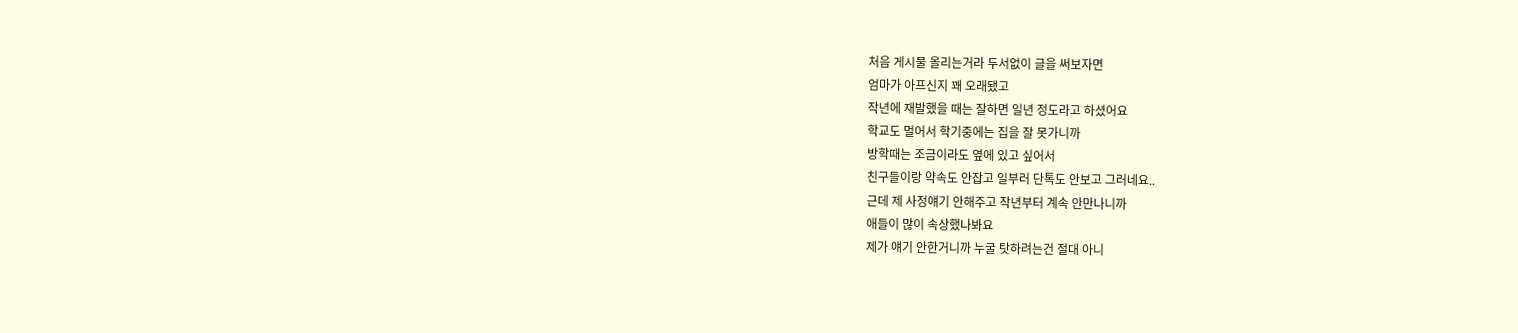처음 게시물 올리는거라 두서없이 글을 써보자면
엄마가 아프신지 꽤 오래됐고
작년에 재발했을 때는 잘하면 일년 정도라고 하셨어요
학교도 멀어서 학기중에는 집을 잘 못가니까
방학때는 조금이라도 옆에 있고 싶어서
친구들이랑 약속도 안잡고 일부러 단톡도 안보고 그러네요..
근데 제 사정얘기 안해주고 작년부터 계속 안만나니까
애들이 많이 속상했나봐요
제가 얘기 안한거니까 누굴 탓하려는건 절대 아니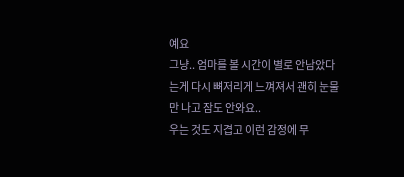예요
그냥.. 엄마를 볼 시간이 별로 안남았다는게 다시 뼈저리게 느껴져서 괜히 눈물만 나고 잠도 안와요..
우는 것도 지겹고 이런 감정에 무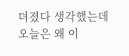뎌졌다 생각했는데
오늘은 왜 이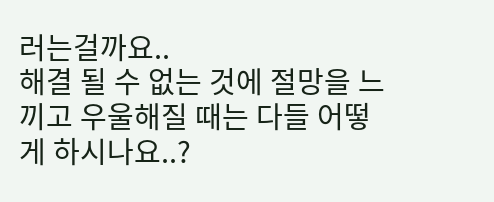러는걸까요..
해결 될 수 없는 것에 절망을 느끼고 우울해질 때는 다들 어떻게 하시나요..?